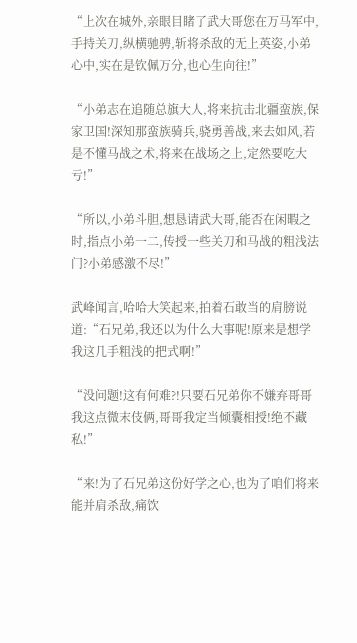“上次在城外,亲眼目睹了武大哥您在万马军中,手持关刀,纵横驰骋,斩将杀敌的无上英姿,小弟心中,实在是钦佩万分,也心生向往!”

“小弟志在追随总旗大人,将来抗击北疆蛮族,保家卫国!深知那蛮族骑兵,骁勇善战,来去如风,若是不懂马战之术,将来在战场之上,定然要吃大亏!”

“所以,小弟斗胆,想恳请武大哥,能否在闲暇之时,指点小弟一二,传授一些关刀和马战的粗浅法门?小弟感激不尽!”

武峰闻言,哈哈大笑起来,拍着石敢当的肩膀说道:“石兄弟,我还以为什么大事呢!原来是想学我这几手粗浅的把式啊!”

“没问题!这有何难?!只要石兄弟你不嫌弃哥哥我这点微末伎俩,哥哥我定当倾囊相授!绝不藏私!”

“来!为了石兄弟这份好学之心,也为了咱们将来能并肩杀敌,痛饮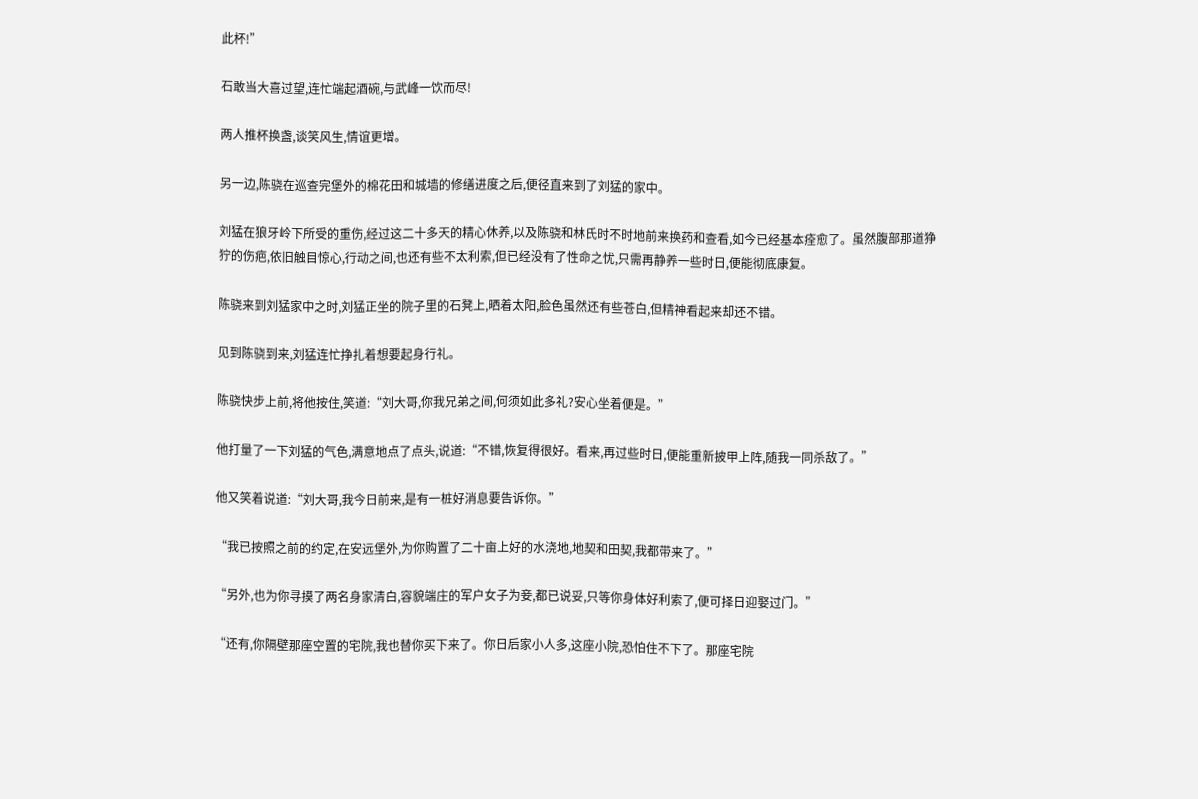此杯!”

石敢当大喜过望,连忙端起酒碗,与武峰一饮而尽!

两人推杯换盏,谈笑风生,情谊更增。

另一边,陈骁在巡查完堡外的棉花田和城墙的修缮进度之后,便径直来到了刘猛的家中。

刘猛在狼牙岭下所受的重伤,经过这二十多天的精心休养,以及陈骁和林氏时不时地前来换药和查看,如今已经基本痊愈了。虽然腹部那道狰狞的伤疤,依旧触目惊心,行动之间,也还有些不太利索,但已经没有了性命之忧,只需再静养一些时日,便能彻底康复。

陈骁来到刘猛家中之时,刘猛正坐的院子里的石凳上,晒着太阳,脸色虽然还有些苍白,但精神看起来却还不错。

见到陈骁到来,刘猛连忙挣扎着想要起身行礼。

陈骁快步上前,将他按住,笑道:“刘大哥,你我兄弟之间,何须如此多礼?安心坐着便是。”

他打量了一下刘猛的气色,满意地点了点头,说道:“不错,恢复得很好。看来,再过些时日,便能重新披甲上阵,随我一同杀敌了。”

他又笑着说道:“刘大哥,我今日前来,是有一桩好消息要告诉你。”

“我已按照之前的约定,在安远堡外,为你购置了二十亩上好的水浇地,地契和田契,我都带来了。”

“另外,也为你寻摸了两名身家清白,容貌端庄的军户女子为妾,都已说妥,只等你身体好利索了,便可择日迎娶过门。”

“还有,你隔壁那座空置的宅院,我也替你买下来了。你日后家小人多,这座小院,恐怕住不下了。那座宅院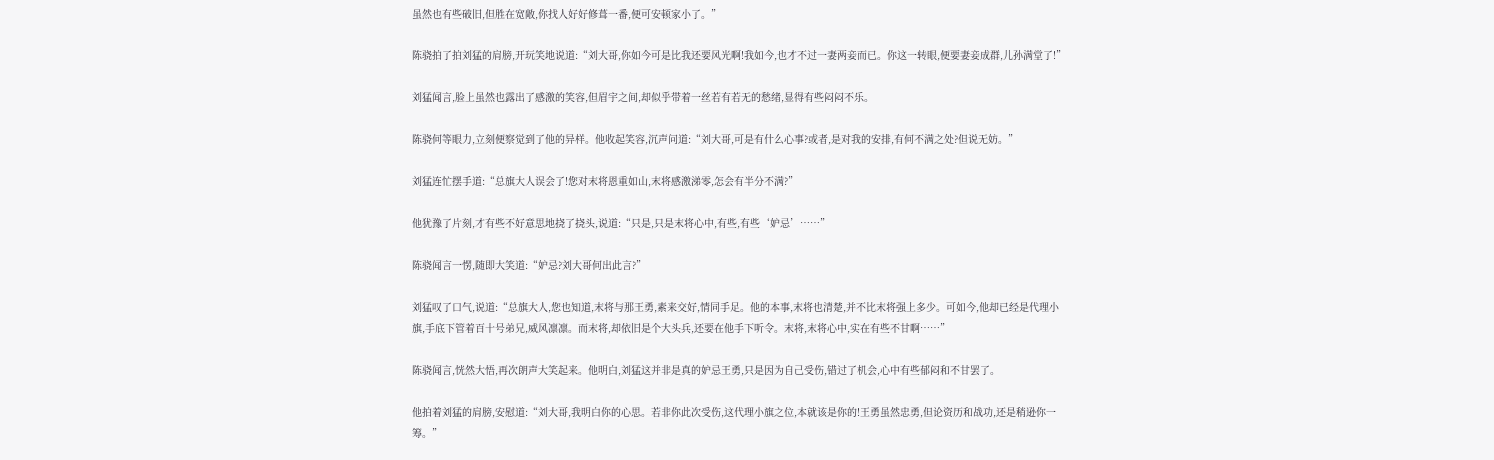虽然也有些破旧,但胜在宽敞,你找人好好修葺一番,便可安顿家小了。”

陈骁拍了拍刘猛的肩膀,开玩笑地说道:“刘大哥,你如今可是比我还要风光啊!我如今,也才不过一妻两妾而已。你这一转眼,便要妻妾成群,儿孙满堂了!”

刘猛闻言,脸上虽然也露出了感激的笑容,但眉宇之间,却似乎带着一丝若有若无的愁绪,显得有些闷闷不乐。

陈骁何等眼力,立刻便察觉到了他的异样。他收起笑容,沉声问道:“刘大哥,可是有什么心事?或者,是对我的安排,有何不满之处?但说无妨。”

刘猛连忙摆手道:“总旗大人误会了!您对末将恩重如山,末将感激涕零,怎会有半分不满?”

他犹豫了片刻,才有些不好意思地挠了挠头,说道:“只是,只是末将心中,有些,有些‘妒忌’……”

陈骁闻言一愣,随即大笑道:“妒忌?刘大哥何出此言?”

刘猛叹了口气,说道:“总旗大人,您也知道,末将与那王勇,素来交好,情同手足。他的本事,末将也清楚,并不比末将强上多少。可如今,他却已经是代理小旗,手底下管着百十号弟兄,威风凛凛。而末将,却依旧是个大头兵,还要在他手下听令。末将,末将心中,实在有些不甘啊……”

陈骁闻言,恍然大悟,再次朗声大笑起来。他明白,刘猛这并非是真的妒忌王勇,只是因为自己受伤,错过了机会,心中有些郁闷和不甘罢了。

他拍着刘猛的肩膀,安慰道:“刘大哥,我明白你的心思。若非你此次受伤,这代理小旗之位,本就该是你的!王勇虽然忠勇,但论资历和战功,还是稍逊你一筹。”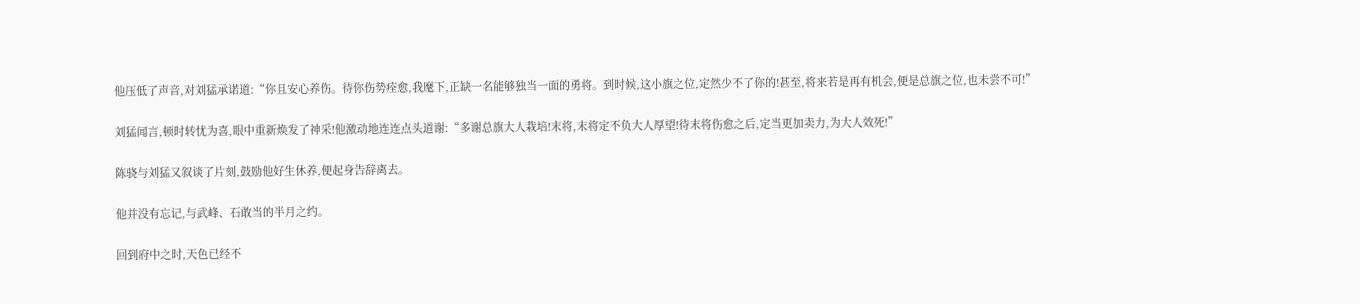他压低了声音,对刘猛承诺道:“你且安心养伤。待你伤势痊愈,我麾下,正缺一名能够独当一面的勇将。到时候,这小旗之位,定然少不了你的!甚至,将来若是再有机会,便是总旗之位,也未尝不可!”

刘猛闻言,顿时转忧为喜,眼中重新焕发了神采!他激动地连连点头道谢:“多谢总旗大人栽培!末将,末将定不负大人厚望!待末将伤愈之后,定当更加卖力,为大人效死!”

陈骁与刘猛又叙谈了片刻,鼓励他好生休养,便起身告辞离去。

他并没有忘记,与武峰、石敢当的半月之约。

回到府中之时,天色已经不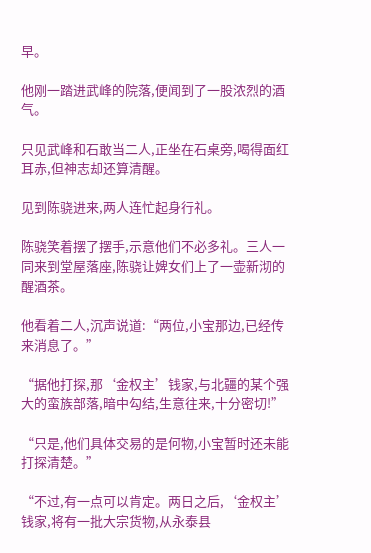早。

他刚一踏进武峰的院落,便闻到了一股浓烈的酒气。

只见武峰和石敢当二人,正坐在石桌旁,喝得面红耳赤,但神志却还算清醒。

见到陈骁进来,两人连忙起身行礼。

陈骁笑着摆了摆手,示意他们不必多礼。三人一同来到堂屋落座,陈骁让婢女们上了一壶新沏的醒酒茶。

他看着二人,沉声说道:“两位,小宝那边,已经传来消息了。”

“据他打探,那‘金权主’钱家,与北疆的某个强大的蛮族部落,暗中勾结,生意往来,十分密切!”

“只是,他们具体交易的是何物,小宝暂时还未能打探清楚。”

“不过,有一点可以肯定。两日之后,‘金权主’钱家,将有一批大宗货物,从永泰县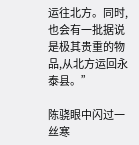运往北方。同时,也会有一批据说是极其贵重的物品,从北方运回永泰县。”

陈骁眼中闪过一丝寒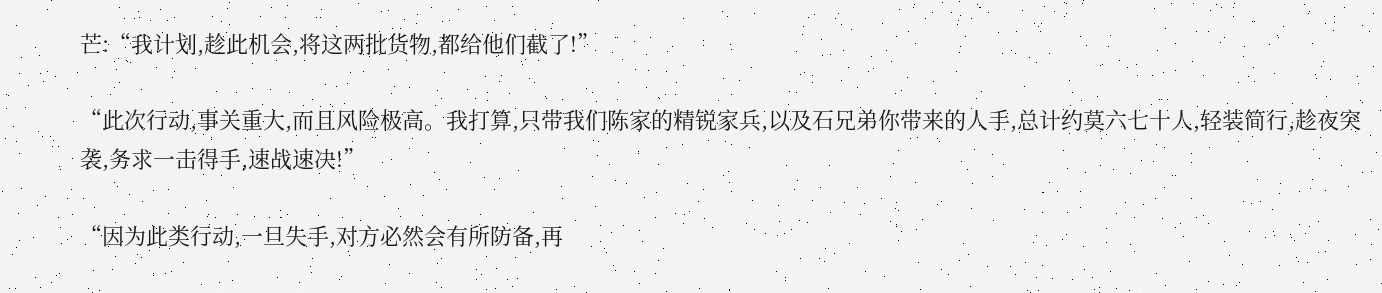芒:“我计划,趁此机会,将这两批货物,都给他们截了!”

“此次行动,事关重大,而且风险极高。我打算,只带我们陈家的精锐家兵,以及石兄弟你带来的人手,总计约莫六七十人,轻装简行,趁夜突袭,务求一击得手,速战速决!”

“因为此类行动,一旦失手,对方必然会有所防备,再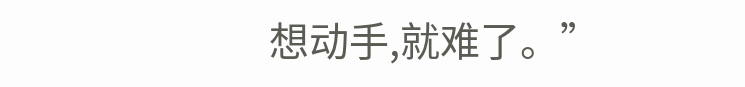想动手,就难了。”